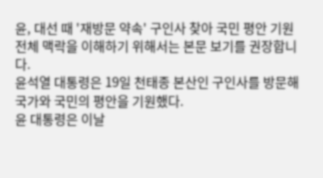윤, 대선 때 '재방문 약속' 구인사 찾아 국민 평안 기원
전체 맥락을 이해하기 위해서는 본문 보기를 권장합니다.
윤석열 대통령은 19일 천태종 본산인 구인사를 방문해 국가와 국민의 평안을 기원했다.
윤 대통령은 이날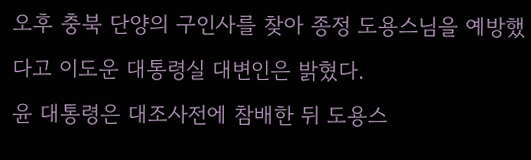오후 충북 단양의 구인사를 찾아 종정 도용스님을 예방했다고 이도운 대통령실 대변인은 밝혔다.
윤 대통령은 대조사전에 참배한 뒤 도용스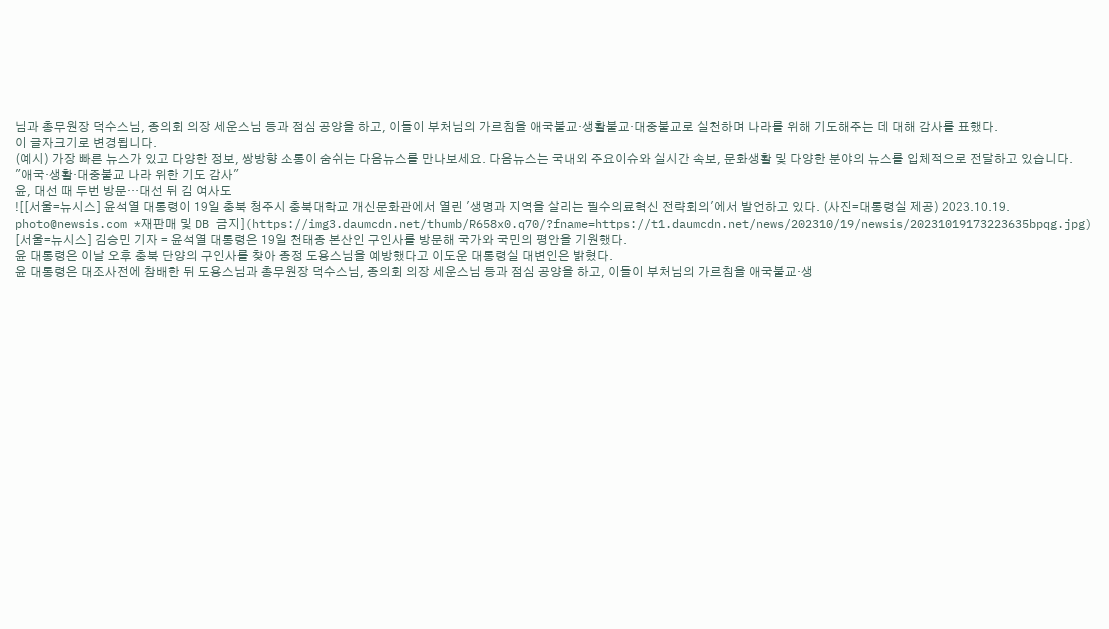님과 총무원장 덕수스님, 종의회 의장 세운스님 등과 점심 공양을 하고, 이들이 부처님의 가르침을 애국불교·생활불교·대중불교로 실천하며 나라를 위해 기도해주는 데 대해 감사를 표했다.
이 글자크기로 변경됩니다.
(예시) 가장 빠른 뉴스가 있고 다양한 정보, 쌍방향 소통이 숨쉬는 다음뉴스를 만나보세요. 다음뉴스는 국내외 주요이슈와 실시간 속보, 문화생활 및 다양한 분야의 뉴스를 입체적으로 전달하고 있습니다.
"애국·생활·대중불교 나라 위한 기도 감사"
윤, 대선 때 두번 방문…대선 뒤 김 여사도
![[서울=뉴시스] 윤석열 대통령이 19일 충북 청주시 충북대학교 개신문화관에서 열린 '생명과 지역을 살리는 필수의료혁신 전략회의'에서 발언하고 있다. (사진=대통령실 제공) 2023.10.19. photo@newsis.com *재판매 및 DB 금지](https://img3.daumcdn.net/thumb/R658x0.q70/?fname=https://t1.daumcdn.net/news/202310/19/newsis/20231019173223635bpqg.jpg)
[서울=뉴시스] 김승민 기자 = 윤석열 대통령은 19일 천태종 본산인 구인사를 방문해 국가와 국민의 평안을 기원했다.
윤 대통령은 이날 오후 충북 단양의 구인사를 찾아 종정 도용스님을 예방했다고 이도운 대통령실 대변인은 밝혔다.
윤 대통령은 대조사전에 참배한 뒤 도용스님과 총무원장 덕수스님, 종의회 의장 세운스님 등과 점심 공양을 하고, 이들이 부처님의 가르침을 애국불교·생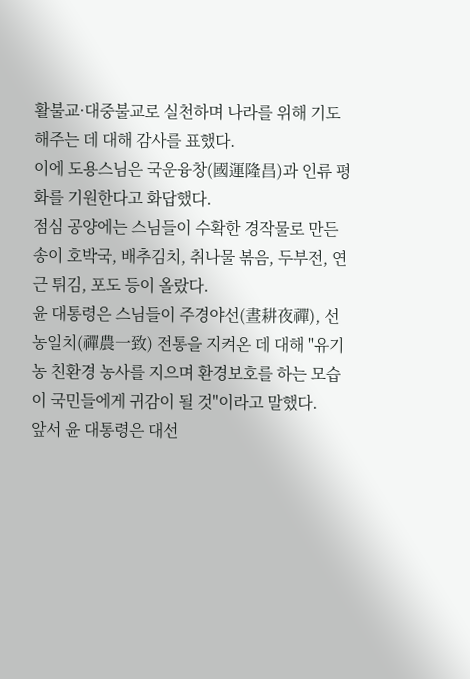활불교·대중불교로 실천하며 나라를 위해 기도해주는 데 대해 감사를 표했다.
이에 도용스님은 국운융창(國運隆昌)과 인류 평화를 기원한다고 화답했다.
점심 공양에는 스님들이 수확한 경작물로 만든 송이 호박국, 배추김치, 취나물 볶음, 두부전, 연근 튀김, 포도 등이 올랐다.
윤 대통령은 스님들이 주경야선(晝耕夜禪), 선농일치(禪農一致) 전통을 지켜온 데 대해 "유기농 친환경 농사를 지으며 환경보호를 하는 모습이 국민들에게 귀감이 될 것"이라고 말했다.
앞서 윤 대통령은 대선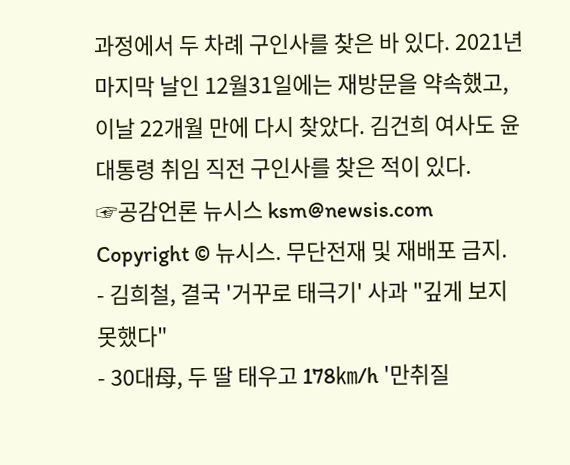과정에서 두 차례 구인사를 찾은 바 있다. 2021년 마지막 날인 12월31일에는 재방문을 약속했고, 이날 22개월 만에 다시 찾았다. 김건희 여사도 윤 대통령 취임 직전 구인사를 찾은 적이 있다.
☞공감언론 뉴시스 ksm@newsis.com
Copyright © 뉴시스. 무단전재 및 재배포 금지.
- 김희철, 결국 '거꾸로 태극기' 사과 "깊게 보지 못했다"
- 30대母, 두 딸 태우고 178㎞/h '만취질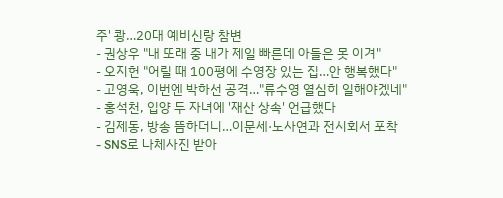주' 쾅…20대 예비신랑 참변
- 권상우 "내 또래 중 내가 제일 빠른데 아들은 못 이겨"
- 오지헌 "어릴 때 100평에 수영장 있는 집…안 행복했다"
- 고영욱, 이번엔 박하선 공격…"류수영 열심히 일해야겠네"
- 홍석천, 입양 두 자녀에 '재산 상속' 언급했다
- 김제동, 방송 뜸하더니…이문세·노사연과 전시회서 포착
- SNS로 나체사진 받아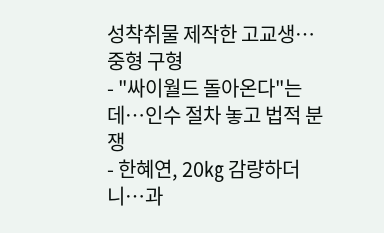성착취물 제작한 고교생…중형 구형
- "싸이월드 돌아온다"는데…인수 절차 놓고 법적 분쟁
- 한혜연, 20㎏ 감량하더니…과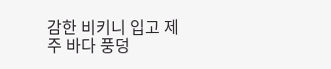감한 비키니 입고 제주 바다 풍덩